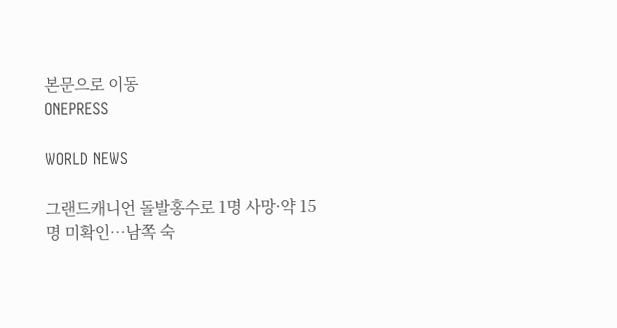본문으로 이동
ONEPRESS

WORLD NEWS

그랜드캐니언 돌발홍수로 1명 사망·약 15명 미확인…남쪽 숙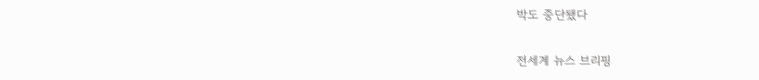박도 중단됐다

전세계 뉴스 브리핑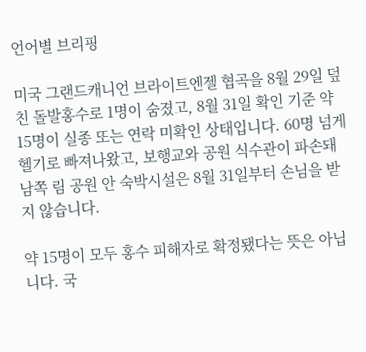언어별 브리핑

미국 그랜드캐니언 브라이트엔젤 협곡을 8월 29일 덮친 돌발홍수로 1명이 숨졌고, 8월 31일 확인 기준 약 15명이 실종 또는 연락 미확인 상태입니다. 60명 넘게 헬기로 빠져나왔고, 보행교와 공원 식수관이 파손돼 남쪽 림 공원 안 숙박시설은 8월 31일부터 손님을 받지 않습니다.

약 15명이 모두 홍수 피해자로 확정됐다는 뜻은 아닙니다. 국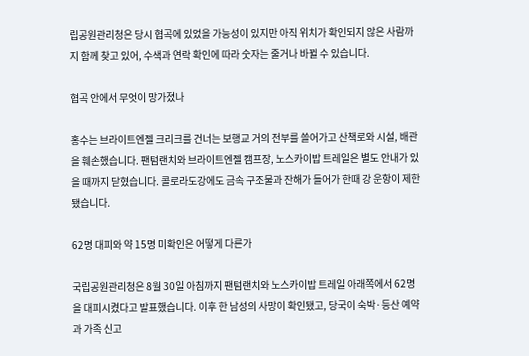립공원관리청은 당시 협곡에 있었을 가능성이 있지만 아직 위치가 확인되지 않은 사람까지 함께 찾고 있어, 수색과 연락 확인에 따라 숫자는 줄거나 바뀔 수 있습니다.

협곡 안에서 무엇이 망가졌나

홍수는 브라이트엔젤 크리크를 건너는 보행교 거의 전부를 쓸어가고 산책로와 시설, 배관을 훼손했습니다. 팬텀랜치와 브라이트엔젤 캠프장, 노스카이밥 트레일은 별도 안내가 있을 때까지 닫혔습니다. 콜로라도강에도 금속 구조물과 잔해가 들어가 한때 강 운항이 제한됐습니다.

62명 대피와 약 15명 미확인은 어떻게 다른가

국립공원관리청은 8월 30일 아침까지 팬텀랜치와 노스카이밥 트레일 아래쪽에서 62명을 대피시켰다고 발표했습니다. 이후 한 남성의 사망이 확인됐고, 당국이 숙박·등산 예약과 가족 신고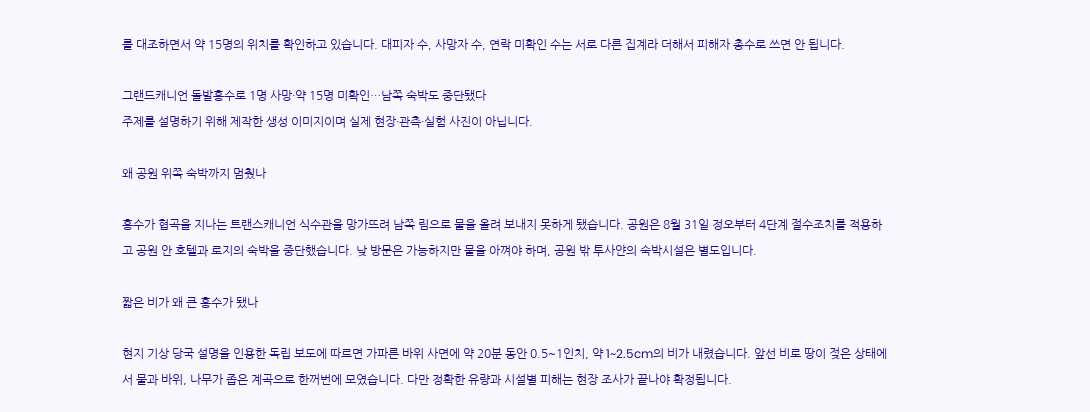를 대조하면서 약 15명의 위치를 확인하고 있습니다. 대피자 수, 사망자 수, 연락 미확인 수는 서로 다른 집계라 더해서 피해자 총수로 쓰면 안 됩니다.

그랜드캐니언 돌발홍수로 1명 사망·약 15명 미확인…남쪽 숙박도 중단됐다
주제를 설명하기 위해 제작한 생성 이미지이며 실제 현장·관측·실험 사진이 아닙니다.

왜 공원 위쪽 숙박까지 멈췄나

홍수가 협곡을 지나는 트랜스캐니언 식수관을 망가뜨려 남쪽 림으로 물을 올려 보내지 못하게 됐습니다. 공원은 8월 31일 정오부터 4단계 절수조치를 적용하고 공원 안 호텔과 로지의 숙박을 중단했습니다. 낮 방문은 가능하지만 물을 아껴야 하며, 공원 밖 투사얀의 숙박시설은 별도입니다.

짧은 비가 왜 큰 홍수가 됐나

현지 기상 당국 설명을 인용한 독립 보도에 따르면 가파른 바위 사면에 약 20분 동안 0.5~1인치, 약 1~2.5cm의 비가 내렸습니다. 앞선 비로 땅이 젖은 상태에서 물과 바위, 나무가 좁은 계곡으로 한꺼번에 모였습니다. 다만 정확한 유량과 시설별 피해는 현장 조사가 끝나야 확정됩니다.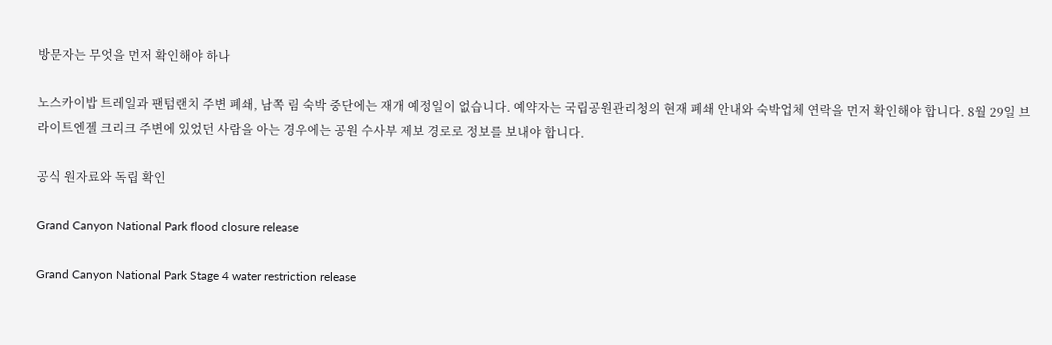방문자는 무엇을 먼저 확인해야 하나

노스카이밥 트레일과 팬텀랜치 주변 폐쇄, 남쪽 림 숙박 중단에는 재개 예정일이 없습니다. 예약자는 국립공원관리청의 현재 폐쇄 안내와 숙박업체 연락을 먼저 확인해야 합니다. 8월 29일 브라이트엔젤 크리크 주변에 있었던 사람을 아는 경우에는 공원 수사부 제보 경로로 정보를 보내야 합니다.

공식 원자료와 독립 확인

Grand Canyon National Park flood closure release

Grand Canyon National Park Stage 4 water restriction release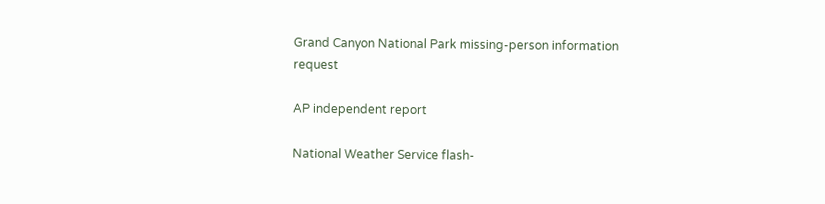Grand Canyon National Park missing-person information request

AP independent report

National Weather Service flash-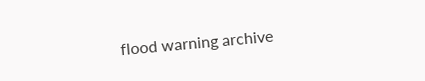flood warning archive